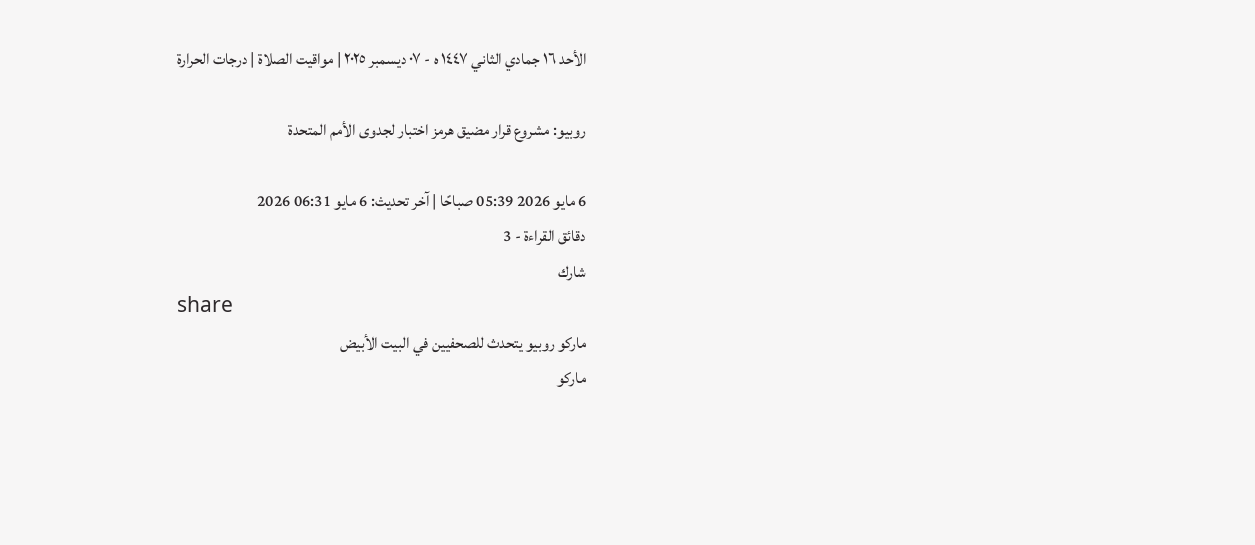الأحد ١٦ جمادي الثاني ١٤٤٧ ه - ٠٧ ديسمبر ٢٠٢٥ | مواقيت الصلاة | درجات الحرارة

روبيو: مشروع قرار مضيق هرمز اختبار لجدوى الأمم المتحدة

6 مايو 2026 05:39 صباحًا | آخر تحديث: 6 مايو 06:31 2026
دقائق القراءة - 3
شارك
share
ماركو روبيو يتحدث للصحفيين في البيت الأبيض
ماركو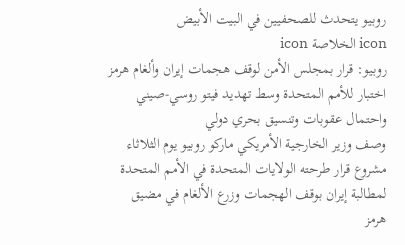روبيو يتحدث للصحفيين في البيت الأبيض
icon الخلاصة icon
روبيو: قرار بمجلس الأمن لوقف هجمات إيران وألغام هرمز اختبار للأمم المتحدة وسط تهديد فيتو روسي-صيني واحتمال عقوبات وتنسيق بحري دولي
وصف وزير الخارجية الأمريكي ماركو روبيو يوم الثلاثاء مشروع قرار طرحته الولايات المتحدة في الأمم المتحدة لمطالبة إيران بوقف الهجمات وزرع ‌الألغام في مضيق هرمز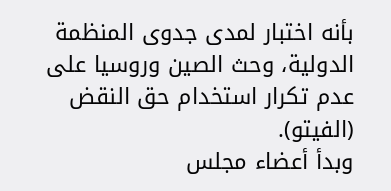بأنه اختبار لمدى جدوى المنظمة الدولية، وحث الصين وروسيا على عدم تكرار استخدام حق النقض (الفيتو).
وبدأ أعضاء مجلس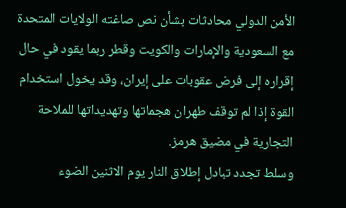الأمن الدولي محادثات بشأن نص صاغته الولايات المتحدة مع السعودية والإمارات والكويت وقطر ربما يقود في حال إقراره إلى فرض عقوبات على إيران، وقد يخول استخدام القوة إذا لم توقف طهران هجماتها وتهديداتها للملاحة التجارية في مضيق ‌هرمز.
وسلط تجدد تبادل إطلاق النار يوم الاثنين الضوء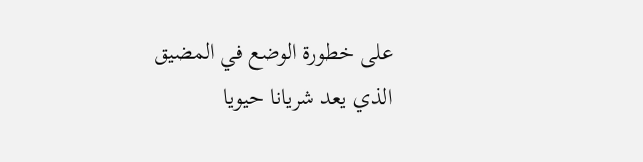على ‌خطورة الوضع في المضيق الذي يعد شريانا حيويا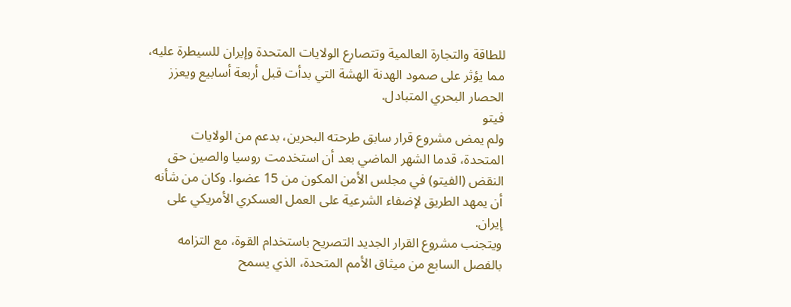للطاقة والتجارة العالمية وتتصارع الولايات المتحدة وإيران للسيطرة عليه، مما يؤثر على صمود الهدنة الهشة التي بدأت قبل أربعة أسابيع ويعزز الحصار البحري المتبادل.
فيتو
ولم يمض مشروع قرار سابق طرحته البحرين، بدعم من الولايات المتحدة، قدما الشهر الماضي بعد أن استخدمت روسيا والصين حق النقض (الفيتو) في مجلس الأمن المكون من 15 عضوا. وكان من شأنه أن يمهد الطريق لإضفاء الشرعية على العمل ‌العسكري الأمريكي على إيران.
ويتجنب مشروع القرار الجديد التصريح باستخدام القوة، مع التزامه بالفصل السابع من ميثاق الأمم المتحدة، الذي يسمح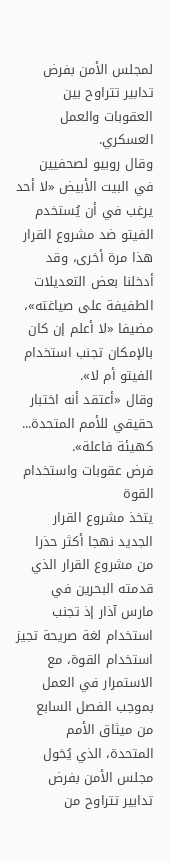لمجلس الأمن بفرض تدابير تتراوح بين العقوبات والعمل العسكري.
وقال روبيو لصحفيين في البيت الأبيض «لا أحد يرغب في أن يُستخدم الفيتو ضد مشروع القرار هذا مرة أخرى، وقد أدخلنا بعض التعديلات الطفيفة على صياغته»، مضيفا «لا أعلم إن كان بالإمكان تجنب استخدام الفيتو أم لا».
وقال «أعتقد أنه اختبار حقيقي للأمم المتحدة... كهيئة فاعلة».
فرض عقوبات واستخدام القوة
يتخذ مشروع القرار الجديد نهجا أكثر حذرا من مشروع القرار الذي قدمته البحرين في مارس آذار إذ تجنب استخدام لغة صريحة تجيز استخدام القوة، مع الاستمرار في العمل بموجب الفصل السابع من ميثاق الأمم المتحدة، الذي يُخول مجلس الأمن بفرض تدابير تتراوح من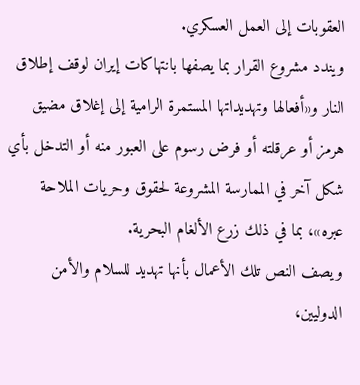العقوبات إلى العمل العسكري.
ويندد مشروع القرار بما يصفها بانتهاكات إيران لوقف إطلاق النار و«أفعالها وتهديداتها المستمرة الرامية إلى إغلاق مضيق هرمز أو عرقلته أو فرض رسوم على العبور منه أو التدخل بأي شكل آخر في الممارسة المشروعة لحقوق وحريات ‌الملاحة عبره»، بما في ذلك زرع الألغام البحرية.
ويصف النص تلك الأعمال بأنها تهديد للسلام والأمن الدوليين،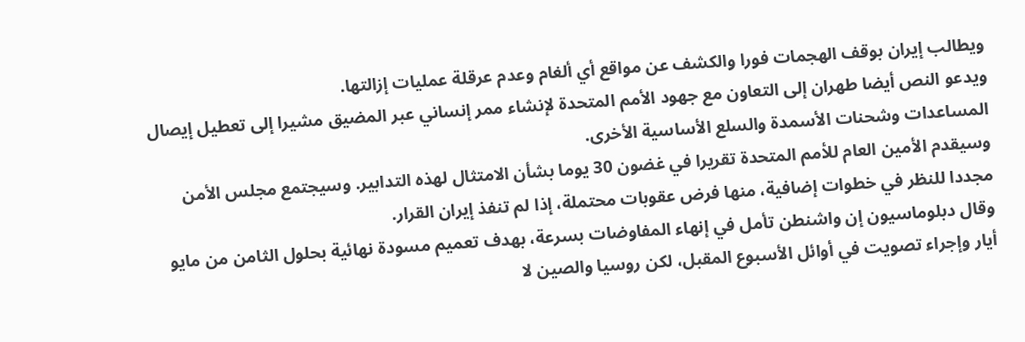ويطالب إيران بوقف الهجمات فورا والكشف عن مواقع أي ألغام وعدم عرقلة عمليات إزالتها.
ويدعو النص أيضا ‌طهران إلى التعاون مع جهود الأمم المتحدة لإنشاء ممر إنساني عبر المضيق مشيرا إلى تعطيل إيصال المساعدات وشحنات الأسمدة والسلع الأساسية الأخرى.
وسيقدم الأمين العام للأمم المتحدة تقريرا في غضون 30 يوما بشأن الامتثال لهذه التدابير. وسيجتمع مجلس الأمن مجددا للنظر في خطوات إضافية، منها فرض عقوبات محتملة، إذا لم تنفذ إيران القرار.
وقال دبلوماسيون إن واشنطن تأمل في إنهاء المفاوضات بسرعة، بهدف تعميم مسودة نهائية بحلول الثامن من مايو أيار وإجراء تصويت في ‌أوائل الأسبوع المقبل، لكن روسيا ‌والصين لا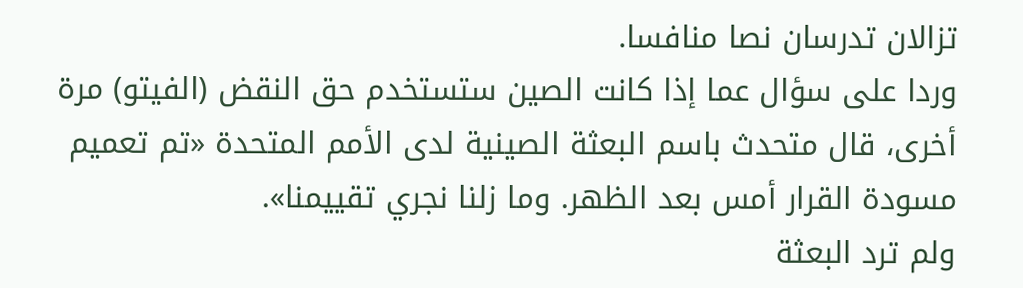تزالان تدرسان نصا منافسا.
وردا على سؤال عما إذا كانت الصين ستستخدم حق النقض (الفيتو) مرة أخرى، قال متحدث باسم البعثة الصينية لدى الأمم المتحدة «تم تعميم مسودة القرار أمس بعد الظهر. وما زلنا نجري تقييمنا».
ولم ترد البعثة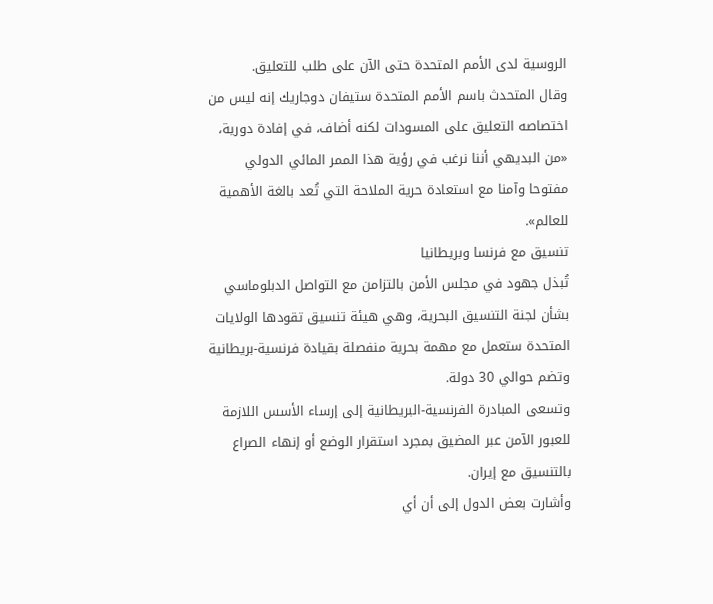الروسية لدى الأمم المتحدة حتى الآن على ‌طلب للتعليق.
وقال المتحدث باسم الأمم المتحدة ستيفان دوجاريك إنه ليس من اختصاصه التعليق على المسودات لكنه أضاف، في إفادة دورية، «من البديهي أننا نرغب في رؤية هذا الممر المائي الدولي مفتوحا وآمنا مع استعادة حرية الملاحة التي تُعد بالغة الأهمية للعالم».
تنسيق مع فرنسا وبريطانيا
تُبذل جهود في مجلس الأمن بالتزامن مع التواصل الدبلوماسي بشأن لجنة التنسيق البحرية، وهي هيئة تنسيق تقودها الولايات المتحدة ستعمل مع مهمة بحرية منفصلة بقيادة فرنسية-بريطانية وتضم حوالي 30 دولة.
وتسعى المبادرة الفرنسية-البريطانية إلى إرساء الأسس اللازمة للعبور الآمن عبر المضيق بمجرد استقرار الوضع أو إنهاء الصراع بالتنسيق مع إيران.
وأشارت بعض الدول إلى أن أي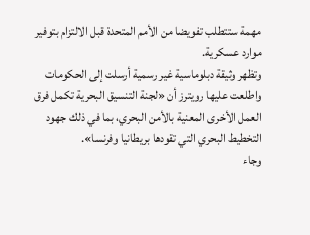مهمة ستتطلب تفويضا من الأمم المتحدة قبل الالتزام بتوفير موارد عسكرية.
وتظهر وثيقة دبلوماسية غير رسمية أرسلت إلى الحكومات واطلعت عليها رويترز أن «لجنة التنسيق البحرية تكمل فرق العمل الأخرى المعنية بالأمن البحري، بما في ذلك جهود التخطيط البحري التي تقودها بريطانيا وفرنسا».
وجاء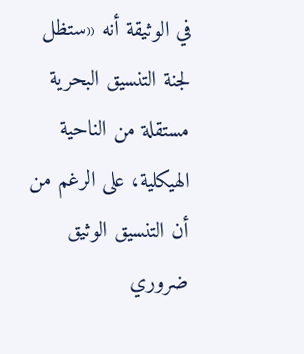في الوثيقة أنه «ستظل لجنة التنسيق البحرية مستقلة من الناحية الهيكلية، على الرغم من أن التنسيق الوثيق ضروري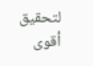لتحقيق أقوى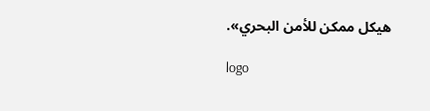هيكل ممكن للأمن البحري».

logo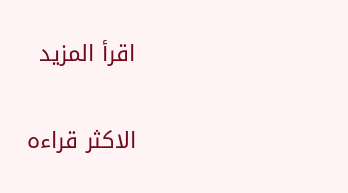اقرأ المزيد

الاكثر قراءه